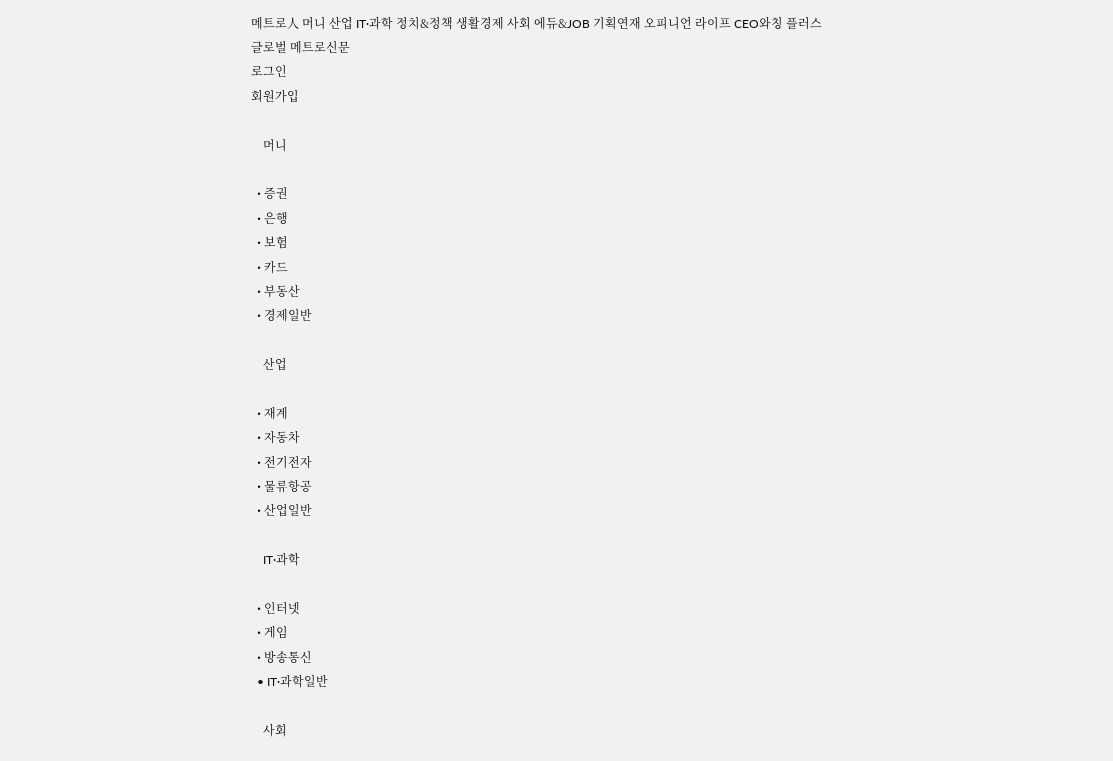메트로人 머니 산업 IT·과학 정치&정책 생활경제 사회 에듀&JOB 기획연재 오피니언 라이프 CEO와칭 플러스
글로벌 메트로신문
로그인
회원가입

    머니

  • 증권
  • 은행
  • 보험
  • 카드
  • 부동산
  • 경제일반

    산업

  • 재계
  • 자동차
  • 전기전자
  • 물류항공
  • 산업일반

    IT·과학

  • 인터넷
  • 게임
  • 방송통신
  • IT·과학일반

    사회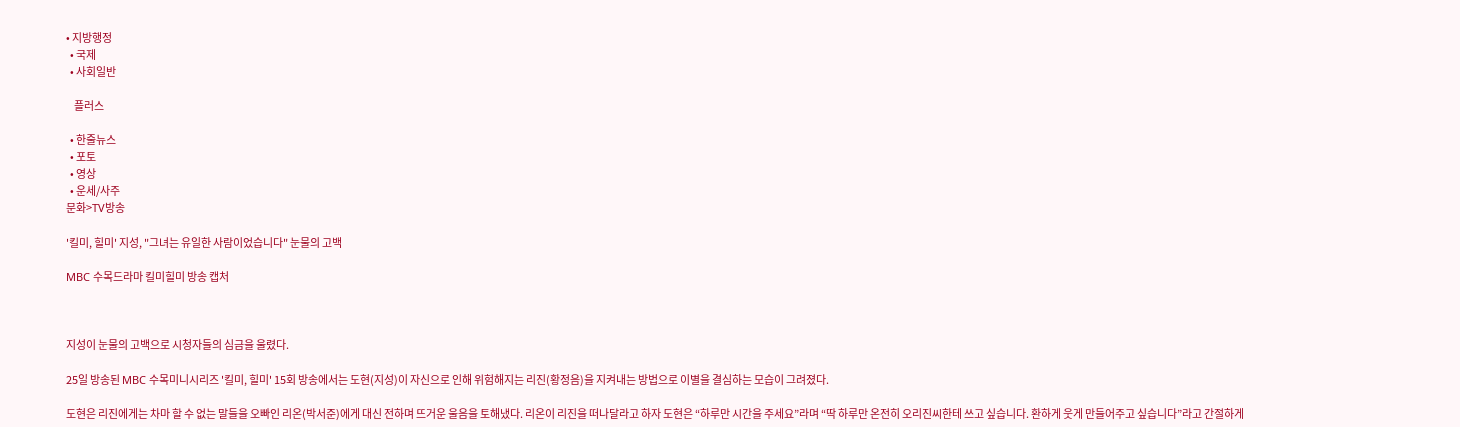• 지방행정
  • 국제
  • 사회일반

    플러스

  • 한줄뉴스
  • 포토
  • 영상
  • 운세/사주
문화>TV방송

'킬미, 힐미' 지성, "그녀는 유일한 사람이었습니다" 눈물의 고백

MBC 수목드라마 킬미힐미 방송 캡처



지성이 눈물의 고백으로 시청자들의 심금을 울렸다.

25일 방송된 MBC 수목미니시리즈 '킬미, 힐미' 15회 방송에서는 도현(지성)이 자신으로 인해 위험해지는 리진(황정음)을 지켜내는 방법으로 이별을 결심하는 모습이 그려졌다.

도현은 리진에게는 차마 할 수 없는 말들을 오빠인 리온(박서준)에게 대신 전하며 뜨거운 울음을 토해냈다. 리온이 리진을 떠나달라고 하자 도현은 “하루만 시간을 주세요”라며 “딱 하루만 온전히 오리진씨한테 쓰고 싶습니다. 환하게 웃게 만들어주고 싶습니다”라고 간절하게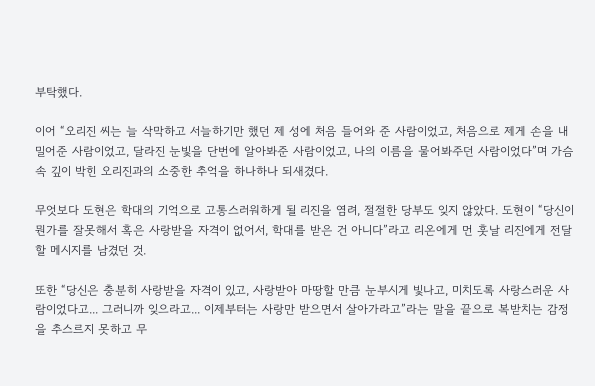부탁했다.

이어 “오리진 씨는 늘 삭막하고 서늘하기만 했던 제 성에 처음 들어와 준 사람이었고, 처음으로 제게 손을 내밀어준 사람이었고, 달라진 눈빛을 단번에 알아봐준 사람이었고, 나의 이름을 물어봐주던 사람이었다”며 가슴 속 깊이 박힌 오리진과의 소중한 추억을 하나하나 되새겼다.

무엇보다 도현은 학대의 기억으로 고통스러워하게 될 리진을 염려, 절절한 당부도 잊지 않았다. 도현이 “당신이 뭔가를 잘못해서 혹은 사랑받을 자격이 없어서, 학대를 받은 건 아니다”라고 리온에게 먼 훗날 리진에게 전달할 메시지를 남겼던 것.

또한 “당신은 충분히 사랑받을 자격이 있고, 사랑받아 마땅할 만큼 눈부시게 빛나고, 미치도록 사랑스러운 사람이었다고... 그러니까 잊으라고... 이제부터는 사랑만 받으면서 살아가라고”라는 말을 끝으로 복받치는 감정을 추스르지 못하고 무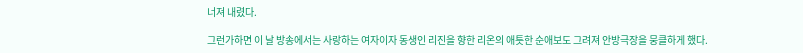너져 내렸다.

그런가하면 이 날 방송에서는 사랑하는 여자이자 동생인 리진을 향한 리온의 애틋한 순애보도 그려져 안방극장을 뭉클하게 했다.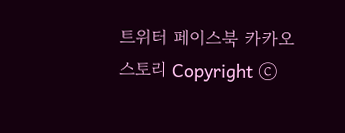트위터 페이스북 카카오스토리 Copyright ⓒ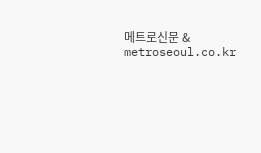메트로신문 & metroseoul.co.kr